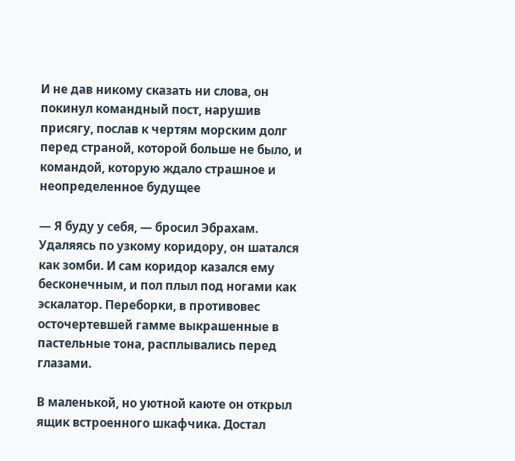И не дав никому сказать ни слова, он покинул командный пост, нарушив присягу, послав к чертям морским долг перед страной, которой больше не было, и командой, которую ждало страшное и неопределенное будущее

— Я буду у себя, — бросил Эбрахам. Удаляясь по узкому коридору, он шатался как зомби. И сам коридор казался ему бесконечным, и пол плыл под ногами как эскалатор. Переборки, в противовес осточертевшей гамме выкрашенные в пастельные тона, расплывались перед глазами.

В маленькой, но уютной каюте он открыл ящик встроенного шкафчика. Достал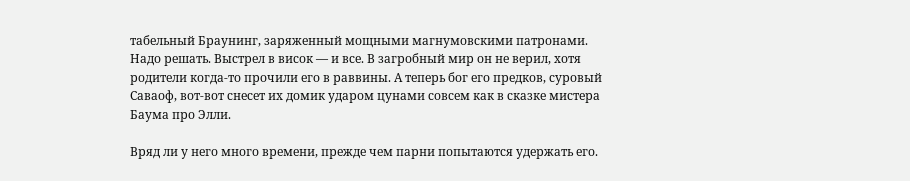табельный Браунинг, заряженный мощными магнумовскими патронами. Надо решать. Выстрел в висок — и все. В загробный мир он не верил, хотя родители когда-то прочили его в раввины. А теперь бог его предков, суровый Саваоф, вот-вот снесет их домик ударом цунами совсем как в сказке мистера Баума про Элли.

Вряд ли у него много времени, прежде чем парни попытаются удержать его.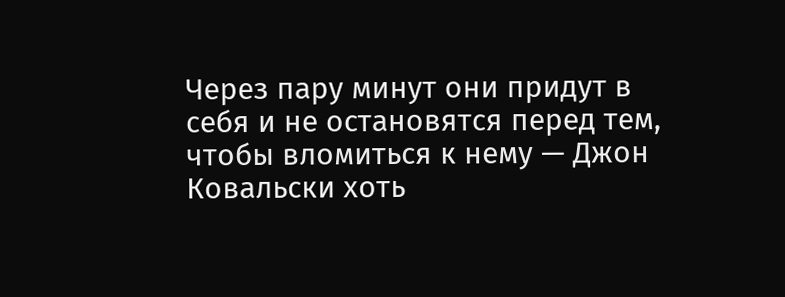Через пару минут они придут в себя и не остановятся перед тем, чтобы вломиться к нему — Джон Ковальски хоть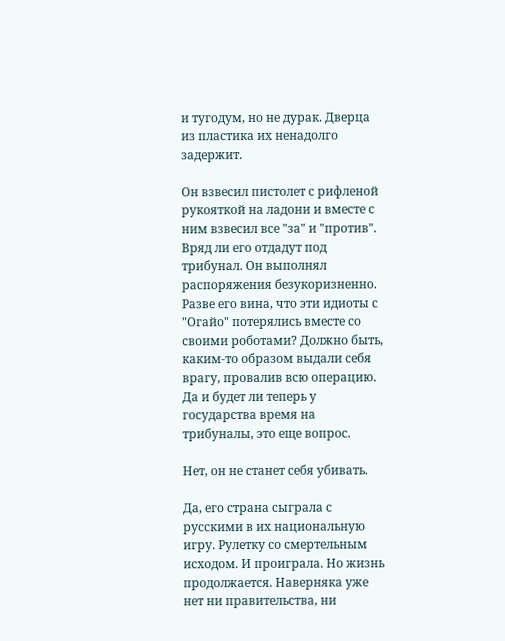и тугодум, но не дурак. Дверца из пластика их ненадолго задержит.

Он взвесил пистолет с рифленой рукояткой на ладони и вместе с ним взвесил все "за" и "против". Вряд ли его отдадут под трибунал. Он выполнял распоряжения безукоризненно. Разве его вина, что эти идиоты с "Огайо" потерялись вместе со своими роботами? Должно быть, каким-то образом выдали себя врагу, провалив всю операцию. Да и будет ли теперь у государства время на трибуналы, это еще вопрос.

Нет, он не станет себя убивать.

Да, его страна сыграла с русскими в их национальную игру. Рулетку со смертельным исходом. И проиграла. Но жизнь продолжается. Наверняка уже нет ни правительства, ни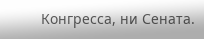Конгресса, ни Сената.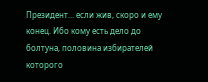Президент... если жив, скоро и ему конец. Ибо кому есть дело до болтуна, половина избирателей которого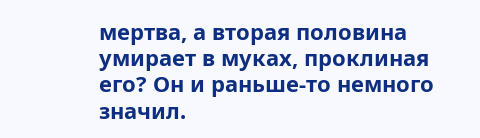мертва, а вторая половина умирает в муках, проклиная его? Он и раньше-то немного значил.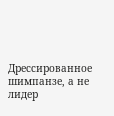Дрессированное шимпанзе, а не лидер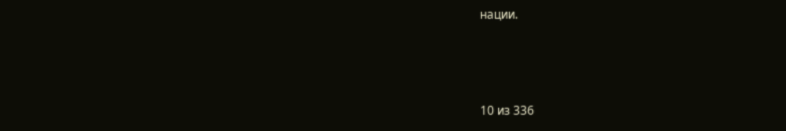нации.



10 из 336